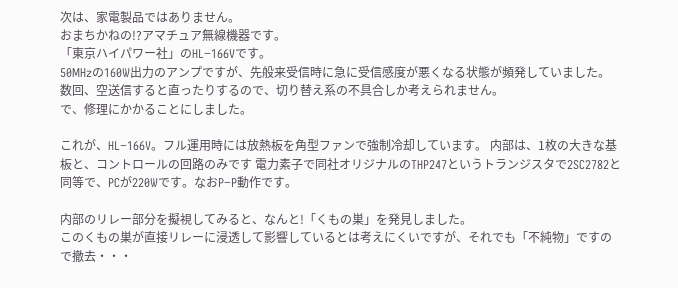次は、家電製品ではありません。
おまちかねの!?アマチュア無線機器です。
「東京ハイパワー社」のHL−166Vです。
50MHzの160W出力のアンプですが、先般来受信時に急に受信感度が悪くなる状態が頻発していました。
数回、空送信すると直ったりするので、切り替え系の不具合しか考えられません。
で、修理にかかることにしました。

これが、HL−166V。フル運用時には放熱板を角型ファンで強制冷却しています。 内部は、1枚の大きな基板と、コントロールの回路のみです 電力素子で同社オリジナルのTHP247というトランジスタで2SC2782と同等で、PCが220Wです。なおP−P動作です。

内部のリレー部分を擬視してみると、なんと!「くもの巣」を発見しました。
このくもの巣が直接リレーに浸透して影響しているとは考えにくいですが、それでも「不純物」ですので撤去・・・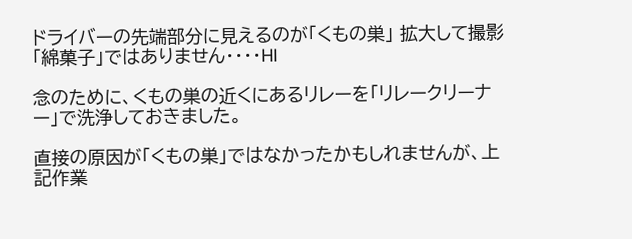ドライバーの先端部分に見えるのが「くもの巣」 拡大して撮影 「綿菓子」ではありません・・・・HI

念のために、くもの巣の近くにあるリレーを「リレークリーナー」で洗浄しておきました。

直接の原因が「くもの巣」ではなかったかもしれませんが、上記作業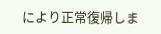により正常復帰しま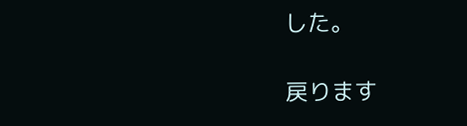した。

戻ります